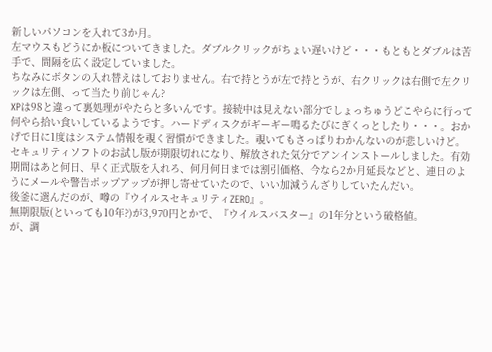新しいパソコンを入れて3か月。
左マウスもどうにか板についてきました。ダブルクリックがちょい遅いけど・・・もともとダブルは苦手で、間隔を広く設定していました。
ちなみにボタンの入れ替えはしておりません。右で持とうが左で持とうが、右クリックは右側で左クリックは左側、って当たり前じゃん?
XPは98と違って裏処理がやたらと多いんです。接続中は見えない部分でしょっちゅうどこやらに行って何やら拾い食いしているようです。ハードディスクがギーギー鳴るたびにぎくっとしたり・・・。おかげで日に1度はシステム情報を覗く習慣ができました。覗いてもさっぱりわかんないのが悲しいけど。
セキュリティソフトのお試し版が期限切れになり、解放された気分でアンインストールしました。有効期間はあと何日、早く正式版を入れろ、何月何日までは割引価格、今なら2か月延長などと、連日のようにメールや警告ポップアップが押し寄せていたので、いい加減うんざりしていたんだい。
後釜に選んだのが、噂の『ウイルスセキュリティZERO』。
無期限版(といっても10年?)が3,970円とかで、『ウイルスバスター』の1年分という破格値。
が、調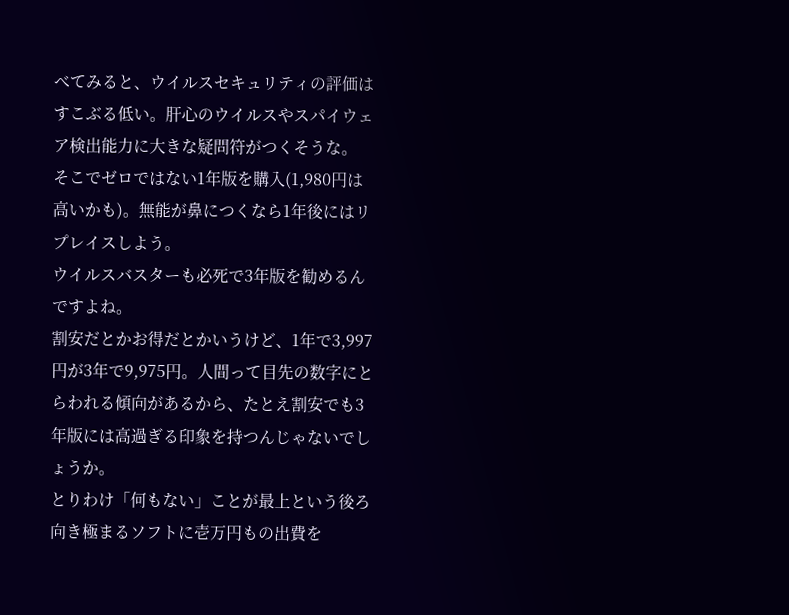べてみると、ウイルスセキュリティの評価はすこぶる低い。肝心のウイルスやスパイウェア検出能力に大きな疑問符がつくそうな。
そこでゼロではない1年版を購入(1,980円は高いかも)。無能が鼻につくなら1年後にはリプレイスしよう。
ウイルスバスターも必死で3年版を勧めるんですよね。
割安だとかお得だとかいうけど、1年で3,997円が3年で9,975円。人間って目先の数字にとらわれる傾向があるから、たとえ割安でも3年版には高過ぎる印象を持つんじゃないでしょうか。
とりわけ「何もない」ことが最上という後ろ向き極まるソフトに壱万円もの出費を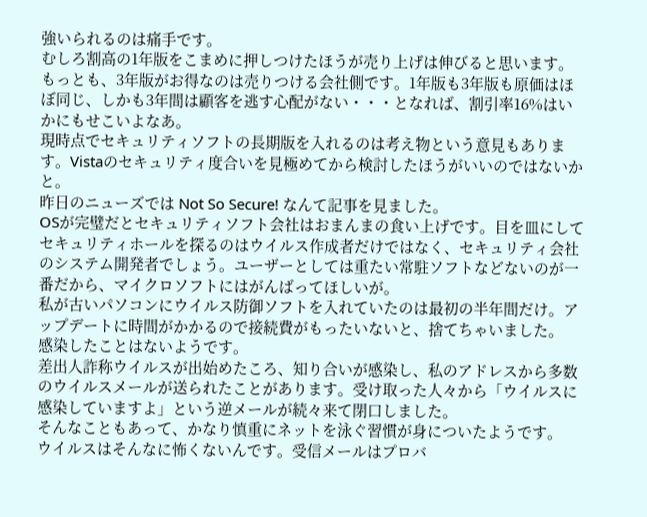強いられるのは痛手です。
むしろ割高の1年版をこまめに押しつけたほうが売り上げは伸びると思います。
もっとも、3年版がお得なのは売りつける会社側です。1年版も3年版も原価はほぼ同じ、しかも3年間は顧客を逃す心配がない・・・となれば、割引率16%はいかにもせこいよなあ。
現時点でセキュリティソフトの長期版を入れるのは考え物という意見もあります。Vistaのセキュリティ度合いを見極めてから検討したほうがいいのではないかと。
昨日のニューズでは Not So Secure! なんて記事を見ました。
OSが完璧だとセキュリティソフト会社はおまんまの食い上げです。目を皿にしてセキュリティホールを探るのはウイルス作成者だけではなく、セキュリティ会社のシステム開発者でしょう。ユーザーとしては重たい常駐ソフトなどないのが一番だから、マイクロソフトにはがんばってほしいが。
私が古いパソコンにウイルス防御ソフトを入れていたのは最初の半年間だけ。アップデートに時間がかかるので接続費がもったいないと、捨てちゃいました。
感染したことはないようです。
差出人詐称ウイルスが出始めたころ、知り合いが感染し、私のアドレスから多数のウイルスメールが送られたことがあります。受け取った人々から「ウイルスに感染していますよ」という逆メールが続々来て閉口しました。
そんなこともあって、かなり慎重にネットを泳ぐ習慣が身についたようです。
ウイルスはそんなに怖くないんです。受信メールはプロバ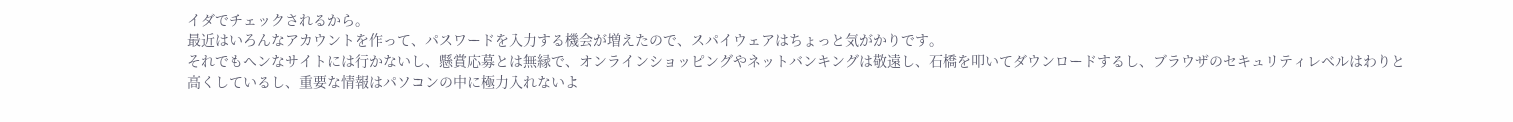イダでチェックされるから。
最近はいろんなアカウントを作って、パスワードを入力する機会が増えたので、スパイウェアはちょっと気がかりです。
それでもヘンなサイトには行かないし、懸賞応募とは無縁で、オンラインショッピングやネットバンキングは敬遠し、石橋を叩いてダウンロードするし、ブラウザのセキュリティレベルはわりと高くしているし、重要な情報はパソコンの中に極力入れないよ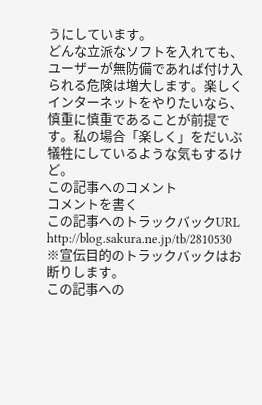うにしています。
どんな立派なソフトを入れても、ユーザーが無防備であれば付け入られる危険は増大します。楽しくインターネットをやりたいなら、慎重に慎重であることが前提です。私の場合「楽しく」をだいぶ犠牲にしているような気もするけど。
この記事へのコメント
コメントを書く
この記事へのトラックバックURL
http://blog.sakura.ne.jp/tb/2810530
※宣伝目的のトラックバックはお断りします。
この記事への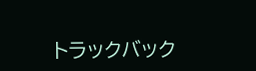トラックバック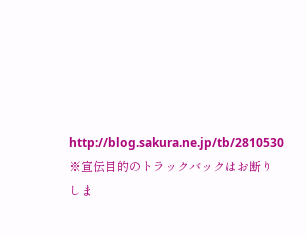http://blog.sakura.ne.jp/tb/2810530
※宣伝目的のトラックバックはお断りしま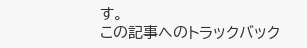す。
この記事へのトラックバック